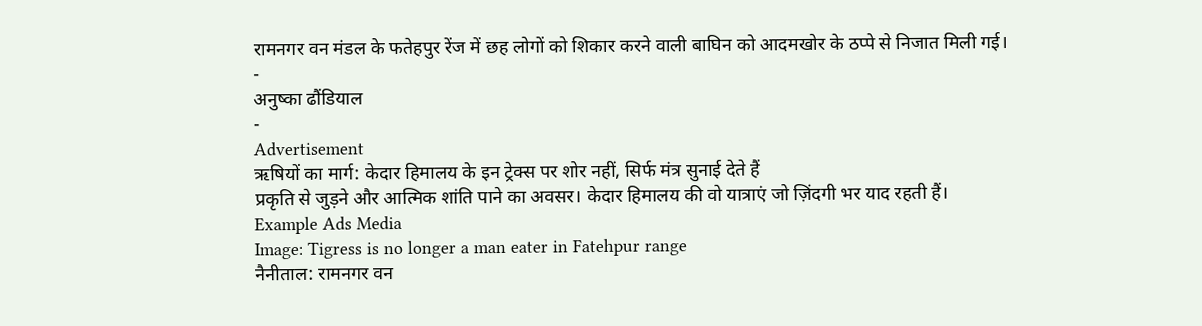रामनगर वन मंडल के फतेहपुर रेंज में छह लोगों को शिकार करने वाली बाघिन को आदमखोर के ठप्पे से निजात मिली गई।
-
अनुष्का ढौंडियाल
-
Advertisement
ऋषियों का मार्ग: केदार हिमालय के इन ट्रेक्स पर शोर नहीं, सिर्फ मंत्र सुनाई देते हैं
प्रकृति से जुड़ने और आत्मिक शांति पाने का अवसर। केदार हिमालय की वो यात्राएं जो ज़िंदगी भर याद रहती हैं।
Example Ads Media
Image: Tigress is no longer a man eater in Fatehpur range
नैनीताल: रामनगर वन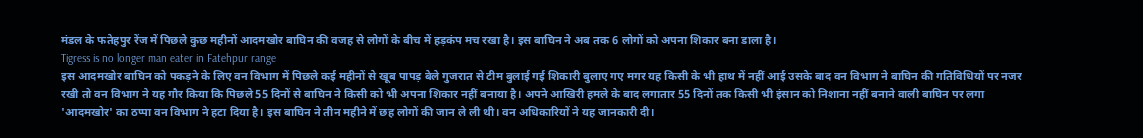मंडल के फतेहपुर रेंज में पिछले कुछ महीनों आदमखोर बाघिन की वजह से लोगों के बीच में हड़कंप मच रखा है। इस बाघिन ने अब तक 6 लोगों को अपना शिकार बना डाला है।
Tigress is no longer man eater in Fatehpur range
इस आदमखोर बाघिन को पकड़ने के लिए वन विभाग में पिछले कई महीनों से खूब पापड़ बेले गुजरात से टीम बुलाई गई शिकारी बुलाए गए मगर यह किसी के भी हाथ में नहीं आई उसके बाद वन विभाग ने बाघिन की गतिविधियों पर नजर रखी तो वन विभाग ने यह गौर किया कि पिछले 55 दिनों से बाघिन ने किसी को भी अपना शिकार नहीं बनाया है। अपने आखिरी हमले के बाद लगातार 55 दिनों तक किसी भी इंसान को निशाना नहीं बनाने वाली बाघिन पर लगा 'आदमखोर' का ठप्पा वन विभाग ने हटा दिया है। इस बाघिन ने तीन महीने में छह लोगों की जान ले ली थी। वन अधिकारियों ने यह जानकारी दी।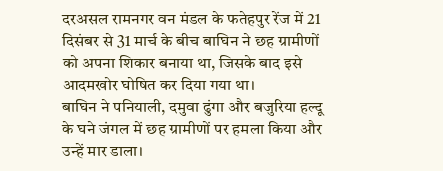दरअसल रामनगर वन मंडल के फतेहपुर रेंज में 21 दिसंबर से 31 मार्च के बीच बाघिन ने छह ग्रामीणों को अपना शिकार बनाया था, जिसके बाद इसे आदमखोर घोषित कर दिया गया था।
बाघिन ने पनियाली, दमुवा ढुंगा और बजुरिया हल्दू के घने जंगल में छह ग्रामीणों पर हमला किया और उन्हें मार डाला।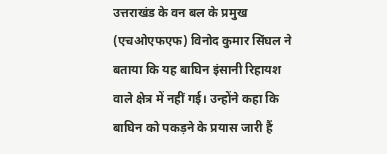उत्तराखंड के वन बल के प्रमुख (एचओएफएफ) विनोद कुमार सिंघल ने बताया कि यह बाघिन इंसानी रिहायश वाले क्षेत्र में नहीं गई। उन्होंने कहा कि बाघिन को पकड़ने के प्रयास जारी हैं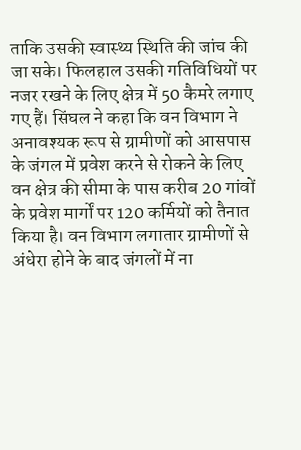ताकि उसकी स्वास्थ्य स्थिति की जांच की जा सके। फिलहाल उसकी गतिविधियों पर नजर रखने के लिए क्षेत्र में 50 कैमरे लगाए गए हैं। सिंघल ने कहा कि वन विभाग ने अनावश्यक रूप से ग्रामीणों को आसपास के जंगल में प्रवेश करने से रोकने के लिए वन क्षेत्र की सीमा के पास करीब 20 गांवों के प्रवेश मार्गों पर 120 कर्मियों को तैनात किया है। वन विभाग लगातार ग्रामीणों से अंधेरा होने के बाद जंगलों में ना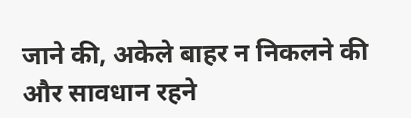जाने की, अकेले बाहर न निकलने की और सावधान रहने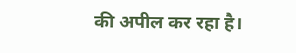की अपील कर रहा है।